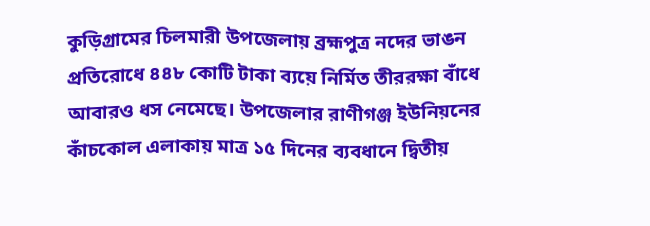কুড়িগ্রামের চিলমারী উপজেলায় ব্রহ্মপুত্র নদের ভাঙন প্রতিরোধে ৪৪৮ কোটি টাকা ব্যয়ে নির্মিত তীররক্ষা বাঁধে আবারও ধস নেমেছে। উপজেলার রাণীগঞ্জ ইউনিয়নের কাঁচকোল এলাকায় মাত্র ১৫ দিনের ব্যবধানে দ্বিতীয়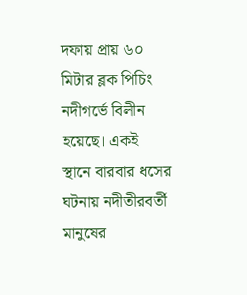দফায় প্রায় ৬০ মিটার ব্লক পিচিং নদীগর্ভে বিলীন হয়েছে। একই স্থানে বারবার ধসের ঘটনায় নদীতীরবর্তী মানুষের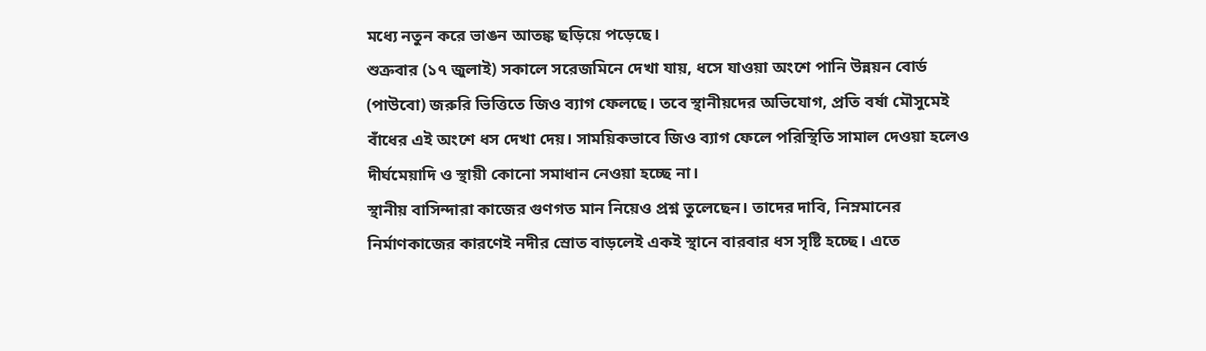মধ্যে নতুন করে ভাঙন আতঙ্ক ছড়িয়ে পড়েছে।
শুক্রবার (১৭ জুলাই) সকালে সরেজমিনে দেখা যায়, ধসে যাওয়া অংশে পানি উন্নয়ন বোর্ড (পাউবো) জরুরি ভিত্তিতে জিও ব্যাগ ফেলছে। তবে স্থানীয়দের অভিযোগ, প্রতি বর্ষা মৌসুমেই বাঁধের এই অংশে ধস দেখা দেয়। সাময়িকভাবে জিও ব্যাগ ফেলে পরিস্থিতি সামাল দেওয়া হলেও দীর্ঘমেয়াদি ও স্থায়ী কোনো সমাধান নেওয়া হচ্ছে না।
স্থানীয় বাসিন্দারা কাজের গুণগত মান নিয়েও প্রশ্ন তুলেছেন। তাদের দাবি, নিম্নমানের নির্মাণকাজের কারণেই নদীর স্রোত বাড়লেই একই স্থানে বারবার ধস সৃষ্টি হচ্ছে। এতে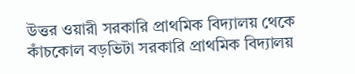উত্তর ওয়ারী সরকারি প্রাথমিক বিদ্যালয় থেকে কাঁচকোল বড়ভিটা সরকারি প্রাথমিক বিদ্যালয়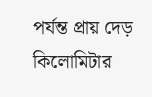পর্যন্ত প্রায় দেড় কিলোমিটার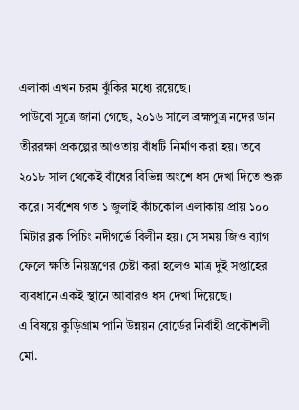এলাকা এখন চরম ঝুঁকির মধ্যে রয়েছে।
পাউবো সূত্রে জানা গেছে, ২০১৬ সালে ব্রহ্মপুত্র নদের ডান তীররক্ষা প্রকল্পের আওতায় বাঁধটি নির্মাণ করা হয়। তবে ২০১৮ সাল থেকেই বাঁধের বিভিন্ন অংশে ধস দেখা দিতে শুরু করে। সর্বশেষ গত ১ জুলাই কাঁচকোল এলাকায় প্রায় ১০০ মিটার ব্লক পিচিং নদীগর্ভে বিলীন হয়। সে সময় জিও ব্যাগ ফেলে ক্ষতি নিয়ন্ত্রণের চেষ্টা করা হলেও মাত্র দুই সপ্তাহের ব্যবধানে একই স্থানে আবারও ধস দেখা দিয়েছে।
এ বিষয়ে কুড়িগ্রাম পানি উন্নয়ন বোর্ডের নির্বাহী প্রকৌশলী মো.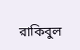রাকিবুল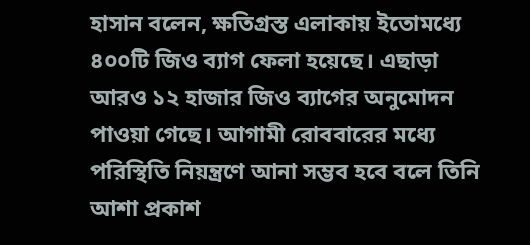হাসান বলেন, ক্ষতিগ্রস্ত এলাকায় ইতোমধ্যে ৪০০টি জিও ব্যাগ ফেলা হয়েছে। এছাড়া আরও ১২ হাজার জিও ব্যাগের অনুমোদন পাওয়া গেছে। আগামী রোববারের মধ্যে পরিস্থিতি নিয়ন্ত্রণে আনা সম্ভব হবে বলে তিনি আশা প্রকাশ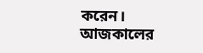করেন।
আজকালের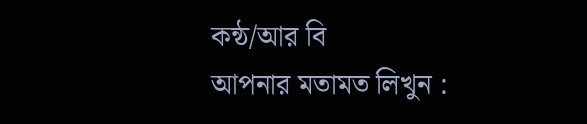কন্ঠ/আর বি
আপনার মতামত লিখুন :